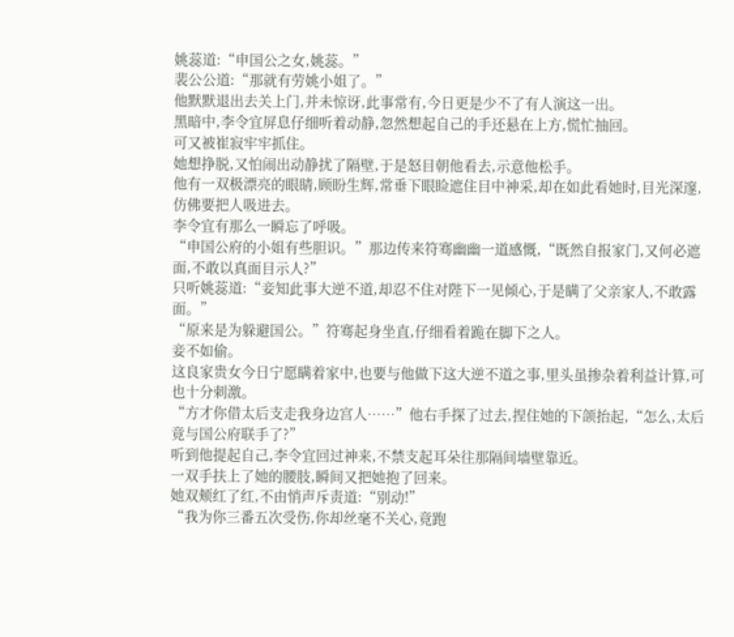姚蕊道:“申国公之女,姚蕊。”
裴公公道:“那就有劳姚小姐了。”
他默默退出去关上门,并未惊讶,此事常有,今日更是少不了有人演这一出。
黑暗中,李令宜屏息仔细听着动静,忽然想起自己的手还悬在上方,慌忙抽回。
可又被崔寂牢牢抓住。
她想挣脱,又怕闹出动静扰了隔壁,于是怒目朝他看去,示意他松手。
他有一双极漂亮的眼睛,顾盼生辉,常垂下眼睑遮住目中神采,却在如此看她时,目光深邃,仿佛要把人吸进去。
李令宜有那么一瞬忘了呼吸。
“申国公府的小姐有些胆识。”那边传来符骞幽幽一道感慨,“既然自报家门,又何必遮面,不敢以真面目示人?”
只听姚蕊道:“妾知此事大逆不道,却忍不住对陛下一见倾心,于是瞒了父亲家人,不敢露面。”
“原来是为躲避国公。”符骞起身坐直,仔细看着跪在脚下之人。
妾不如偷。
这良家贵女今日宁愿瞒着家中,也要与他做下这大逆不道之事,里头虽掺杂着利益计算,可也十分刺激。
“方才你借太后支走我身边宫人……”他右手探了过去,捏住她的下颌抬起,“怎么,太后竟与国公府联手了?”
听到他提起自己,李令宜回过神来,不禁支起耳朵往那隔间墙壁靠近。
一双手扶上了她的腰肢,瞬间又把她抱了回来。
她双颊红了红,不由悄声斥责道:“别动!”
“我为你三番五次受伤,你却丝毫不关心,竟跑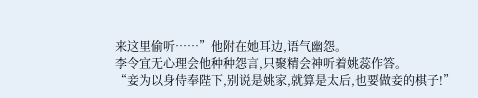来这里偷听……”他附在她耳边,语气幽怨。
李令宜无心理会他种种怨言,只聚精会神听着姚蕊作答。
“妾为以身侍奉陛下,别说是姚家,就算是太后,也要做妾的棋子!”